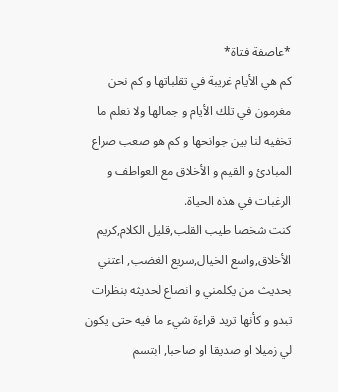*عاصفة فتاة*
كم هي الأيام غريبة في تقلباتها و كم نحن مغرمون في تلك الأيام و جمالها ولا نعلم ما تخفيه لنا بين جوانحها و كم هو صعب صراع المبادئ و القيم و الأخلاق مع العواطف و الرغبات في هذه الحياة.
كنت شخصا طيب القلب,قليل الكلام,كريم الأخلاق,واسع الخيال,سريع الغضب, اعتني بحديث من يكلمني و انصاع لحديثه بنظرات تبدو و كأنها تريد قراءة شيء ما فيه حتى يكون لي زميلا او صديقا او صاحبا, ابتسم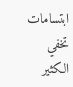ابتسامات تخفي الكثير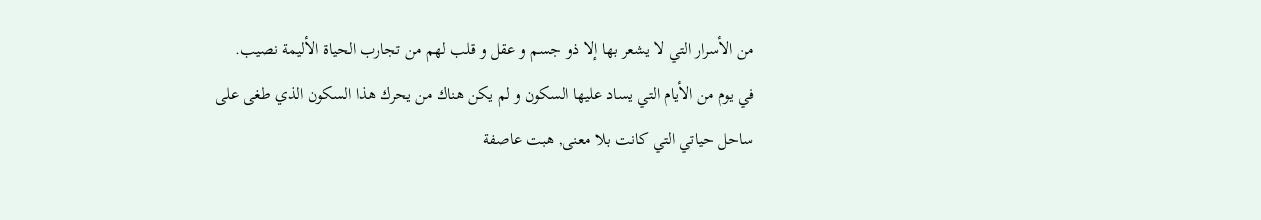من الأسرار التي لا يشعر بها إلا ذو جسم و عقل و قلب لهم من تجارب الحياة الأليمة نصيب.
في يوم من الأيام التي يساد عليها السكون و لم يكن هناك من يحرك هذا السكون الذي طغى على ساحل حياتي التي كانت بلا معنى, هبت عاصفة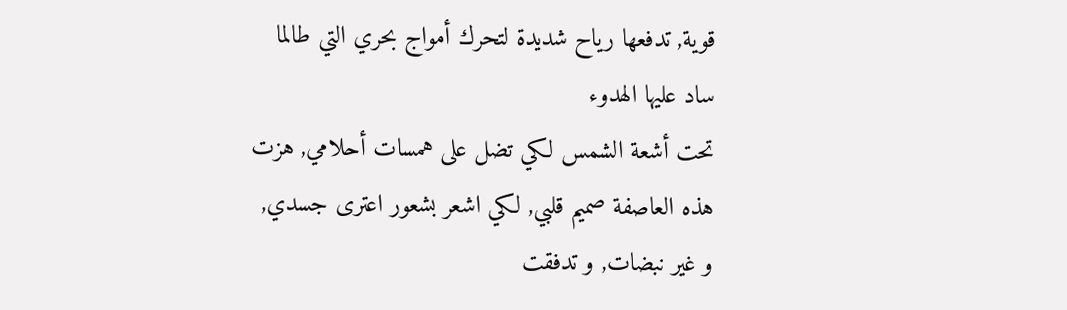قوية, تدفعها رياح شديدة لتحرك أمواج بحري التي طالما ساد عليها الهدوء
تحت أشعة الشمس لكي تضل على همسات أحلامي, هزت هذه العاصفة صميم قلبي, لكي اشعر بشعور اعترى جسدي, و غير نبضات, و تدفقت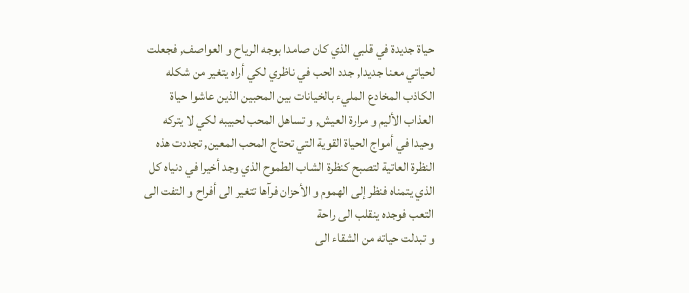حياة جديدة في قلبي الذي كان صامدا بوجه الرياح و العواصف, فجعلت لحياتي معنا جديدا, جدد الحب في ناظري لكي أراه يتغير من شكله الكاذب المخادع المليء بالخيانات بين المحبين الذين عاشوا حياة العذاب الأليم و مرارة العيش, و تساهل المحب لحبيبه لكي لا يتركه وحيدا في أمواج الحياة القوية التي تحتاج المحب المعين, تجددت هذه النظرة العاتية لتصبح كنظرة الشاب الطموح الذي وجد أخيرا في دنياه كل الذي يتمناه فنظر إلى الهموم و الأحزان فرآها تتغير الى أفراح و التفت الى التعب فوجده ينقلب الى راحة
و تبدلت حياته من الشقاء الى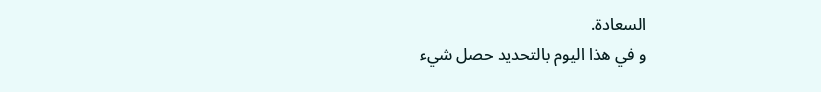السعادة.
و في هذا اليوم بالتحديد حصل شيء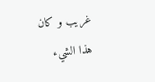غريب و كان هذا الشيء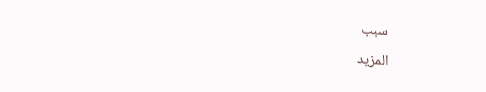سبب
المزيد